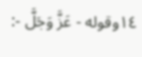١٤وقوله - عَزَّ وَجَلَّ -: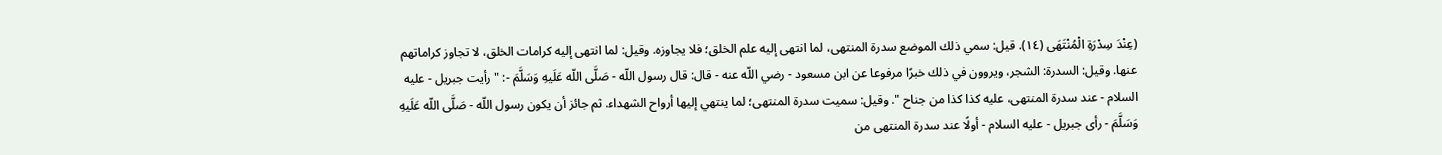(عِنْدَ سِدْرَةِ الْمُنْتَهَى (١٤). قيل: سمي ذلك الموضع سدرة المنتهى، لما انتهى إليه علم الخلق؛ فلا يجاوزه. وقيل: لما انتهى إليه كرامات الخلق، لا تجاوز كراماتهم عنها. وقيل: السدرة: الشجر، ويروون في ذلك خبرًا مرفوعا عن ابن مسعود - رضي اللّه عنه - قال: قال رسول اللّه - صَلَّى اللّه عَلَيهِ وَسَلَّمَ -: " رأيت جبريل - عليه السلام - عند سدرة المنتهى، عليه كذا كذا من جناح ". وقيل: سميت سدرة المنتهى؛ لما ينتهي إليها أرواح الشهداء. ثم جائز أن يكون رسول اللّه - صَلَّى اللّه عَلَيهِ وَسَلَّمَ - رأى جبريل - عليه السلام - أولًا عند سدرة المنتهى من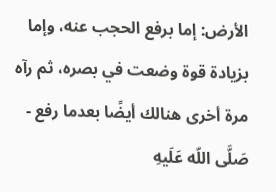الأرض: إما برفع الحجب عنه، وإما بزيادة قوة وضعت في بصره، ثم رآه مرة أخرى هنالك أيضًا بعدما رفع - صَلَّى اللّه عَلَيهِ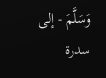وَسَلَّمَ - إلى سدرة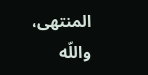المنتهى، واللّه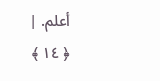أعلم. |
﴿ ١٤ ﴾